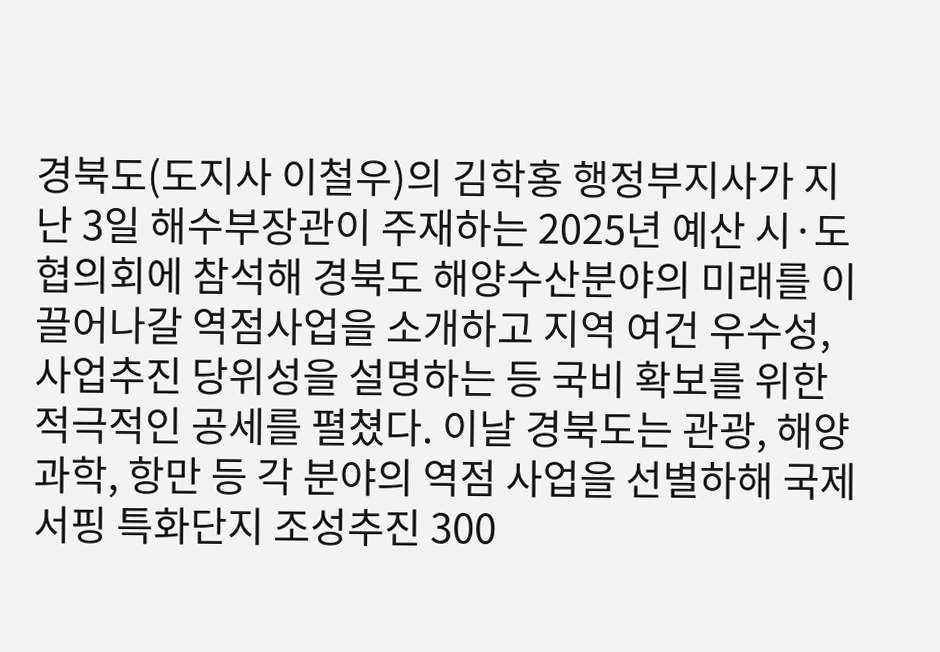경북도(도지사 이철우)의 김학홍 행정부지사가 지난 3일 해수부장관이 주재하는 2025년 예산 시·도 협의회에 참석해 경북도 해양수산분야의 미래를 이끌어나갈 역점사업을 소개하고 지역 여건 우수성, 사업추진 당위성을 설명하는 등 국비 확보를 위한 적극적인 공세를 펼쳤다. 이날 경북도는 관광, 해양과학, 항만 등 각 분야의 역점 사업을 선별하해 국제 서핑 특화단지 조성추진 300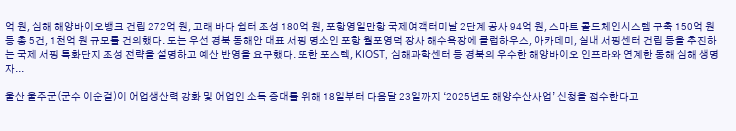억 원, 심해 해양바이오뱅크 건립 272억 원, 고래 바다 쉼터 조성 180억 원, 포항영일만항 국제여객터미날 2단계 공사 94억 원, 스마트 콜드체인시스템 구축 150억 원 등 총 5건, 1천억 원 규모를 건의했다. 도는 우선 경북 동해안 대표 서핑 명소인 포항 월포영덕 장사 해수욕장에 클럽하우스, 아카데미, 실내 서핑센터 건립 등을 추진하는 국제 서핑 특화단지 조성 전략을 설명하고 예산 반영을 요구했다. 또한 포스텍, KIOST, 심해과학센터 등 경북의 우수한 해양바이오 인프라와 연계한 동해 심해 생명자...

울산 울주군(군수 이순걸)이 어업생산력 강화 및 어업인 소득 증대를 위해 18일부터 다음달 23일까지 ‘2025년도 해양수산사업’ 신청을 접수한다고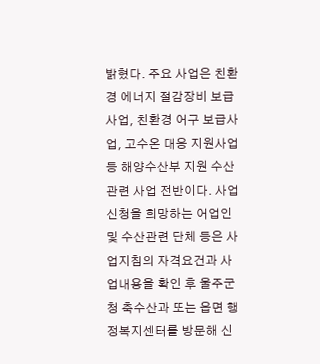밝혔다. 주요 사업은 친환경 에너지 절감장비 보급사업, 친환경 어구 보급사업, 고수온 대응 지원사업 등 해양수산부 지원 수산 관련 사업 전반이다. 사업 신청을 희망하는 어업인 및 수산관련 단체 등은 사업지침의 자격요건과 사업내용을 확인 후 울주군청 축수산과 또는 읍면 행정복지센터를 방문해 신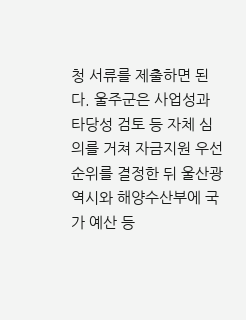청 서류를 제출하면 된다. 울주군은 사업성과 타당성 검토 등 자체 심의를 거쳐 자금지원 우선순위를 결정한 뒤 울산광역시와 해양수산부에 국가 예산 등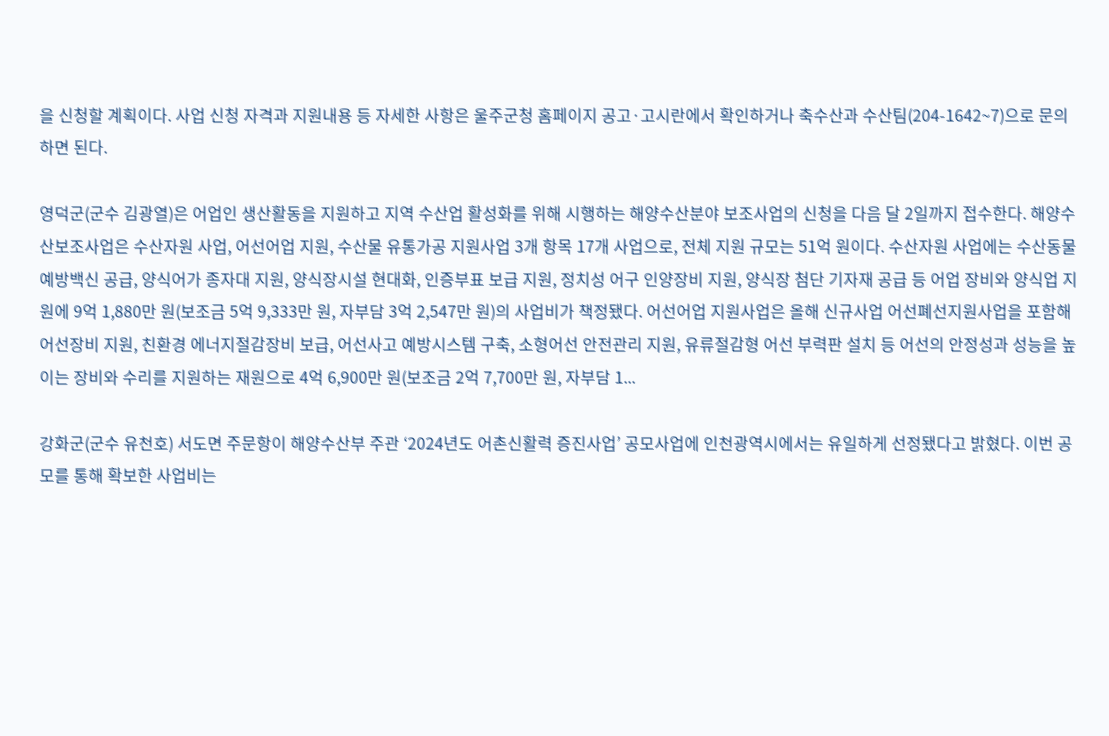을 신청할 계획이다. 사업 신청 자격과 지원내용 등 자세한 사항은 울주군청 홈페이지 공고·고시란에서 확인하거나 축수산과 수산팀(204-1642~7)으로 문의하면 된다.

영덕군(군수 김광열)은 어업인 생산활동을 지원하고 지역 수산업 활성화를 위해 시행하는 해양수산분야 보조사업의 신청을 다음 달 2일까지 접수한다. 해양수산보조사업은 수산자원 사업, 어선어업 지원, 수산물 유통가공 지원사업 3개 항목 17개 사업으로, 전체 지원 규모는 51억 원이다. 수산자원 사업에는 수산동물 예방백신 공급, 양식어가 종자대 지원, 양식장시설 현대화, 인증부표 보급 지원, 정치성 어구 인양장비 지원, 양식장 첨단 기자재 공급 등 어업 장비와 양식업 지원에 9억 1,880만 원(보조금 5억 9,333만 원, 자부담 3억 2,547만 원)의 사업비가 책정됐다. 어선어업 지원사업은 올해 신규사업 어선폐선지원사업을 포함해 어선장비 지원, 친환경 에너지절감장비 보급, 어선사고 예방시스템 구축, 소형어선 안전관리 지원, 유류절감형 어선 부력판 설치 등 어선의 안정성과 성능을 높이는 장비와 수리를 지원하는 재원으로 4억 6,900만 원(보조금 2억 7,700만 원, 자부담 1...

강화군(군수 유천호) 서도면 주문항이 해양수산부 주관 ‘2024년도 어촌신활력 증진사업’ 공모사업에 인천광역시에서는 유일하게 선정됐다고 밝혔다. 이번 공모를 통해 확보한 사업비는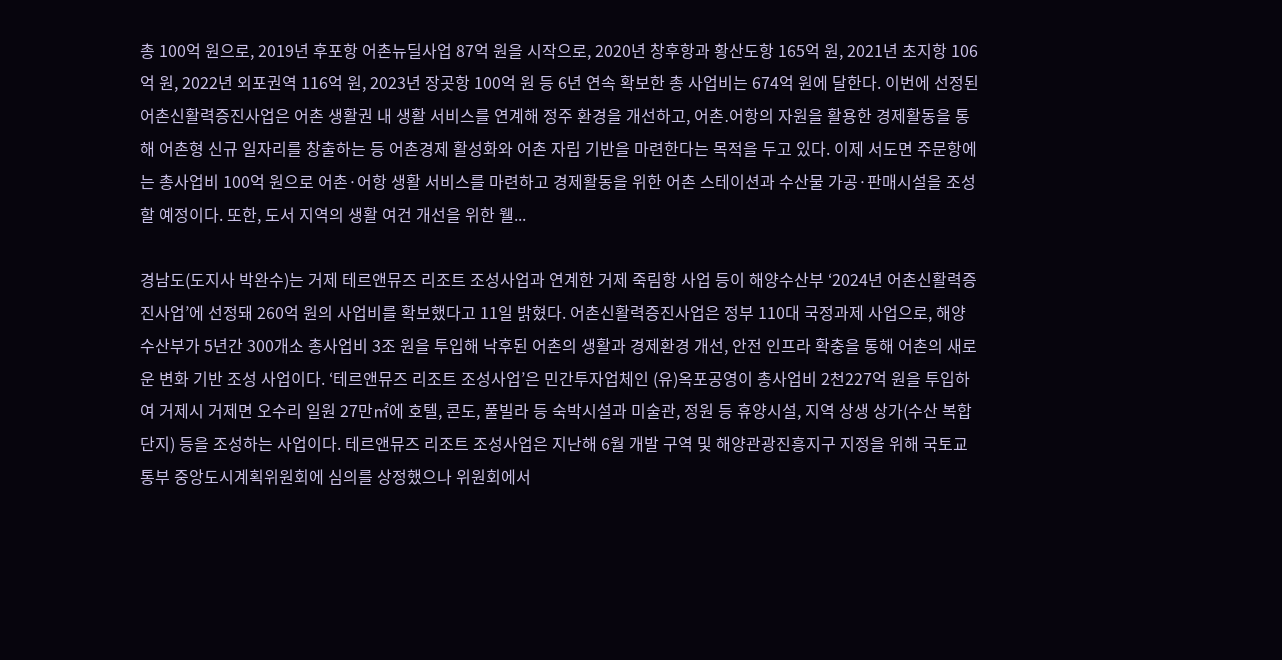총 100억 원으로, 2019년 후포항 어촌뉴딜사업 87억 원을 시작으로, 2020년 창후항과 황산도항 165억 원, 2021년 초지항 106억 원, 2022년 외포권역 116억 원, 2023년 장곳항 100억 원 등 6년 연속 확보한 총 사업비는 674억 원에 달한다. 이번에 선정된 어촌신활력증진사업은 어촌 생활권 내 생활 서비스를 연계해 정주 환경을 개선하고, 어촌․어항의 자원을 활용한 경제활동을 통해 어촌형 신규 일자리를 창출하는 등 어촌경제 활성화와 어촌 자립 기반을 마련한다는 목적을 두고 있다. 이제 서도면 주문항에는 총사업비 100억 원으로 어촌·어항 생활 서비스를 마련하고 경제활동을 위한 어촌 스테이션과 수산물 가공·판매시설을 조성할 예정이다. 또한, 도서 지역의 생활 여건 개선을 위한 웰...

경남도(도지사 박완수)는 거제 테르앤뮤즈 리조트 조성사업과 연계한 거제 죽림항 사업 등이 해양수산부 ‘2024년 어촌신활력증진사업’에 선정돼 260억 원의 사업비를 확보했다고 11일 밝혔다. 어촌신활력증진사업은 정부 110대 국정과제 사업으로, 해양수산부가 5년간 300개소 총사업비 3조 원을 투입해 낙후된 어촌의 생활과 경제환경 개선, 안전 인프라 확충을 통해 어촌의 새로운 변화 기반 조성 사업이다. ‘테르앤뮤즈 리조트 조성사업’은 민간투자업체인 (유)옥포공영이 총사업비 2천227억 원을 투입하여 거제시 거제면 오수리 일원 27만㎡에 호텔, 콘도, 풀빌라 등 숙박시설과 미술관, 정원 등 휴양시설, 지역 상생 상가(수산 복합단지) 등을 조성하는 사업이다. 테르앤뮤즈 리조트 조성사업은 지난해 6월 개발 구역 및 해양관광진흥지구 지정을 위해 국토교통부 중앙도시계획위원회에 심의를 상정했으나 위원회에서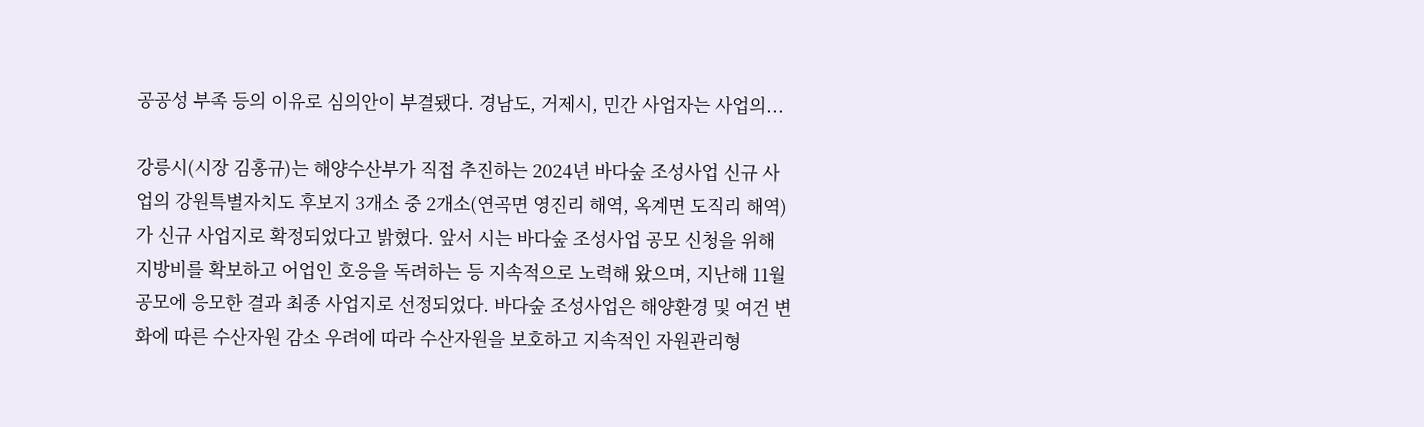공공성 부족 등의 이유로 심의안이 부결됐다. 경남도, 거제시, 민간 사업자는 사업의...

강릉시(시장 김홍규)는 해양수산부가 직접 추진하는 2024년 바다숲 조성사업 신규 사업의 강원특별자치도 후보지 3개소 중 2개소(연곡면 영진리 해역, 옥계면 도직리 해역)가 신규 사업지로 확정되었다고 밝혔다. 앞서 시는 바다숲 조성사업 공모 신청을 위해 지방비를 확보하고 어업인 호응을 독려하는 등 지속적으로 노력해 왔으며, 지난해 11월 공모에 응모한 결과 최종 사업지로 선정되었다. 바다숲 조성사업은 해양환경 및 여건 변화에 따른 수산자원 감소 우려에 따라 수산자원을 보호하고 지속적인 자원관리형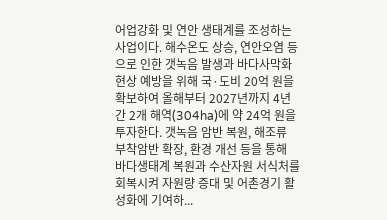어업강화 및 연안 생태계를 조성하는 사업이다. 해수온도 상승, 연안오염 등으로 인한 갯녹음 발생과 바다사막화 현상 예방을 위해 국·도비 20억 원을 확보하여 올해부터 2027년까지 4년간 2개 해역(304ha)에 약 24억 원을 투자한다. 갯녹음 암반 복원, 해조류 부착암반 확장, 환경 개선 등을 통해 바다생태계 복원과 수산자원 서식처를 회복시켜 자원량 증대 및 어촌경기 활성화에 기여하...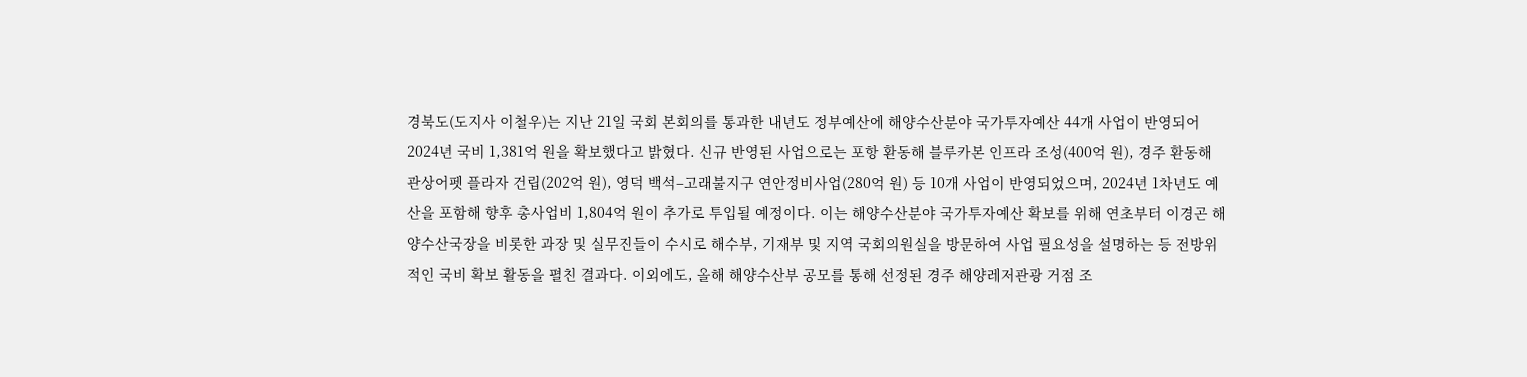경북도(도지사 이철우)는 지난 21일 국회 본회의를 통과한 내년도 정부예산에 해양수산분야 국가투자예산 44개 사업이 반영되어 2024년 국비 1,381억 원을 확보했다고 밝혔다. 신규 반영된 사업으로는 포항 환동해 블루카본 인프라 조성(400억 원), 경주 환동해 관상어펫 플라자 건립(202억 원), 영덕 백석–고래불지구 연안정비사업(280억 원) 등 10개 사업이 반영되었으며, 2024년 1차년도 예산을 포함해 향후 총사업비 1,804억 원이 추가로 투입될 예정이다. 이는 해양수산분야 국가투자예산 확보를 위해 연초부터 이경곤 해양수산국장을 비롯한 과장 및 실무진들이 수시로 해수부, 기재부 및 지역 국회의원실을 방문하여 사업 필요성을 설명하는 등 전방위적인 국비 확보 활동을 펼친 결과다. 이외에도, 올해 해양수산부 공모를 통해 선정된 경주 해양레저관광 거점 조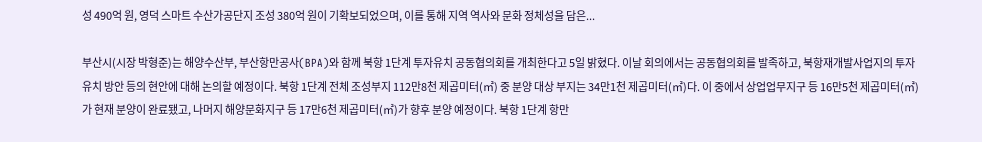성 490억 원, 영덕 스마트 수산가공단지 조성 380억 원이 기확보되었으며, 이를 통해 지역 역사와 문화 정체성을 담은...

부산시(시장 박형준)는 해양수산부, 부산항만공사(BPA)와 함께 북항 1단계 투자유치 공동협의회를 개최한다고 5일 밝혔다. 이날 회의에서는 공동협의회를 발족하고, 북항재개발사업지의 투자유치 방안 등의 현안에 대해 논의할 예정이다. 북항 1단계 전체 조성부지 112만8천 제곱미터(㎡) 중 분양 대상 부지는 34만1천 제곱미터(㎡)다. 이 중에서 상업업무지구 등 16만5천 제곱미터(㎡)가 현재 분양이 완료됐고, 나머지 해양문화지구 등 17만6천 제곱미터(㎡)가 향후 분양 예정이다. 북항 1단계 항만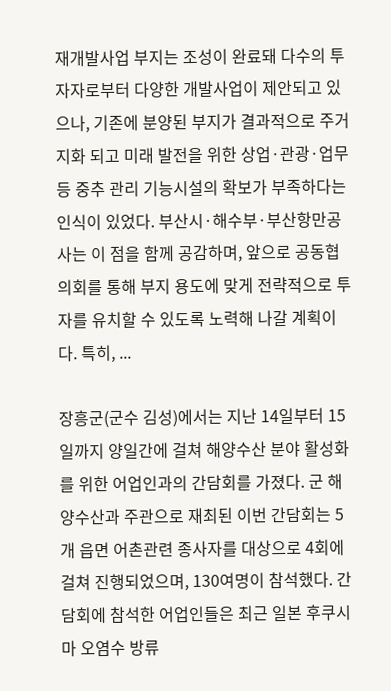재개발사업 부지는 조성이 완료돼 다수의 투자자로부터 다양한 개발사업이 제안되고 있으나, 기존에 분양된 부지가 결과적으로 주거지화 되고 미래 발전을 위한 상업·관광·업무 등 중추 관리 기능시설의 확보가 부족하다는 인식이 있었다. 부산시·해수부·부산항만공사는 이 점을 함께 공감하며, 앞으로 공동협의회를 통해 부지 용도에 맞게 전략적으로 투자를 유치할 수 있도록 노력해 나갈 계획이다. 특히, ...

장흥군(군수 김성)에서는 지난 14일부터 15일까지 양일간에 걸쳐 해양수산 분야 활성화를 위한 어업인과의 간담회를 가졌다. 군 해양수산과 주관으로 재최된 이번 간담회는 5개 읍면 어촌관련 종사자를 대상으로 4회에 걸쳐 진행되었으며, 130여명이 참석했다. 간담회에 참석한 어업인들은 최근 일본 후쿠시마 오염수 방류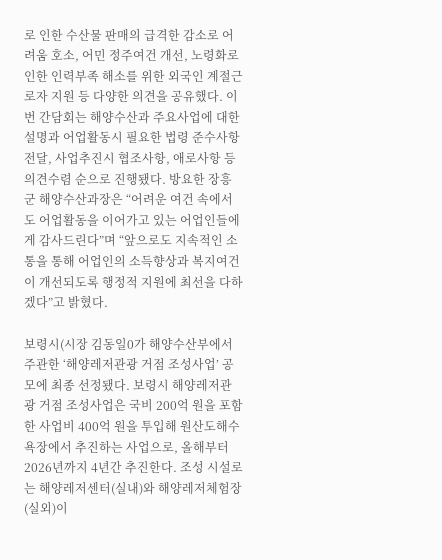로 인한 수산물 판매의 급격한 감소로 어려움 호소, 어민 정주여건 개선, 노령화로 인한 인력부족 해소를 위한 외국인 계절근로자 지원 등 다양한 의견을 공유했다. 이번 간담회는 해양수산과 주요사업에 대한 설명과 어업활동시 필요한 법령 준수사항 전달, 사업추진시 협조사항, 애로사항 등 의견수렴 순으로 진행됐다. 방요한 장흥군 해양수산과장은 “어려운 여건 속에서도 어업활동을 이어가고 있는 어업인들에게 감사드린다”며 “앞으로도 지속적인 소통을 통해 어업인의 소득향상과 복지여건이 개선되도록 행정적 지원에 최선을 다하겠다”고 밝혔다.

보령시(시장 김동일0가 해양수산부에서 주관한 ‘해양레저관광 거점 조성사업’ 공모에 최종 선정됐다. 보령시 해양레저관광 거점 조성사업은 국비 200억 원을 포함한 사업비 400억 원을 투입해 원산도해수욕장에서 추진하는 사업으로, 올해부터 2026년까지 4년간 추진한다. 조성 시설로는 해양레저센터(실내)와 해양레저체험장(실외)이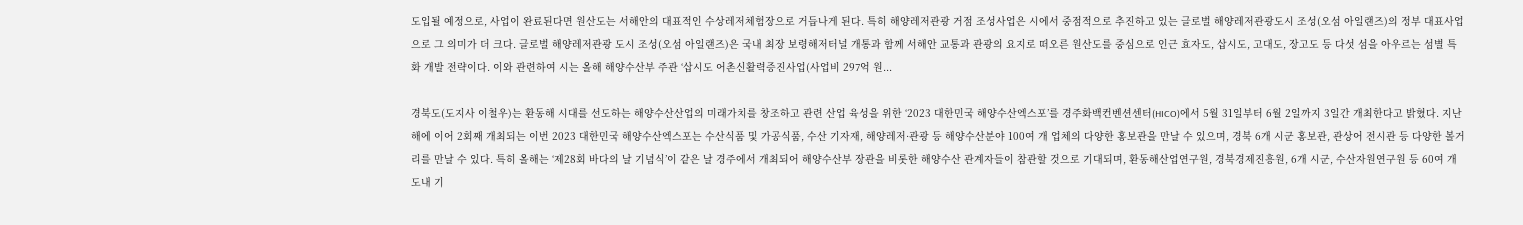도입될 예정으로, 사업이 완료된다면 원산도는 서해안의 대표적인 수상레저체험장으로 거듭나게 된다. 특히 해양레저관광 거점 조성사업은 시에서 중점적으로 추진하고 있는 글로벌 해양레저관광도시 조성(오섬 아일랜즈)의 정부 대표사업으로 그 의미가 더 크다. 글로벌 해양레저관광 도시 조성(오섬 아일랜즈)은 국내 최장 보령해저터널 개통과 함께 서해안 교통과 관광의 요지로 떠오른 원산도를 중심으로 인근 효자도, 삽시도, 고대도, 장고도 등 다섯 섬을 아우르는 섬별 특화 개발 전략이다. 이와 관련하여 시는 올해 해양수산부 주관 ‘삽시도 어촌신활력증진사업(사업비 297억 원...

경북도(도지사 이철우)는 환동해 시대를 선도하는 해양수산산업의 미래가치를 창조하고 관련 산업 육성을 위한 ‘2023 대한민국 해양수산엑스포’를 경주화백컨벤션센터(HICO)에서 5월 31일부터 6월 2일까지 3일간 개최한다고 밝혔다. 지난해에 이어 2회째 개최되는 이번 2023 대한민국 해양수산엑스포는 수산식품 및 가공식품, 수산 기자재, 해양레저·관광 등 해양수산분야 100여 개 업체의 다양한 홍보관을 만날 수 있으며, 경북 6개 시군 홍보관, 관상어 전시관 등 다양한 볼거리를 만날 수 있다. 특히 올해는 ‘제28회 바다의 날 기념식’이 같은 날 경주에서 개최되어 해양수산부 장관을 비롯한 해양수산 관계자들이 참관할 것으로 기대되며, 환동해산업연구원, 경북경제진흥원, 6개 시군, 수산자원연구원 등 60여 개 도내 기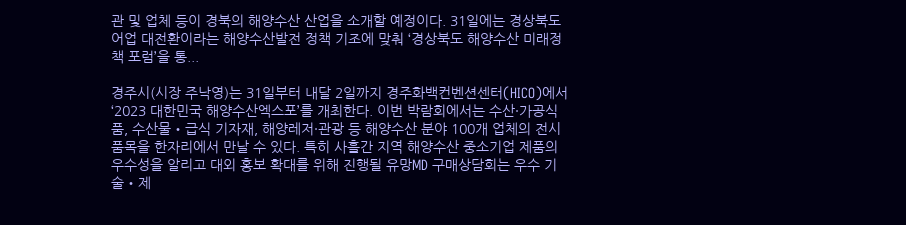관 및 업체 등이 경북의 해양수산 산업을 소개할 예정이다. 31일에는 경상북도 어업 대전환이라는 해양수산발전 정책 기조에 맞춰 ‘경상북도 해양수산 미래정책 포럼’을 통...

경주시(시장 주낙영)는 31일부터 내달 2일까지 경주화백컨벤션센터(HICO)에서 ‘2023 대한민국 해양수산엑스포’를 개최한다. 이번 박람회에서는 수산·가공식품, 수산물‧급식 기자재, 해양레저·관광 등 해양수산 분야 100개 업체의 전시 품목을 한자리에서 만날 수 있다. 특히 사흘간 지역 해양수산 중소기업 제품의 우수성을 알리고 대외 홍보 확대를 위해 진행될 유망MD 구매상담회는 우수 기술‧제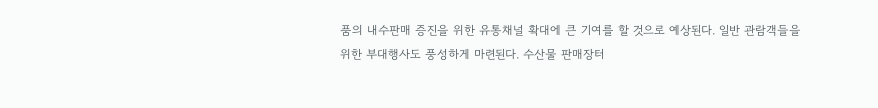품의 내수판매 증진을 위한 유통채널 확대에 큰 기여를 할 것으로 예상된다. 일반 관람객들을 위한 부대행사도 풍성하게 마련된다. 수산물 판매장터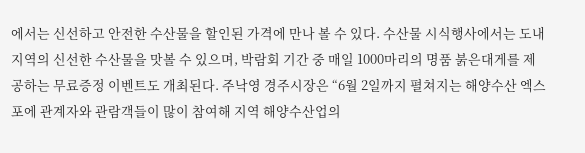에서는 신선하고 안전한 수산물을 할인된 가격에 만나 볼 수 있다. 수산물 시식행사에서는 도내 지역의 신선한 수산물을 맛볼 수 있으며, 박람회 기간 중 매일 1000마리의 명품 붉은대게를 제공하는 무료증정 이벤트도 개최된다. 주낙영 경주시장은 “6월 2일까지 펼쳐지는 해양수산 엑스포에 관계자와 관람객들이 많이 참여해 지역 해양수산업의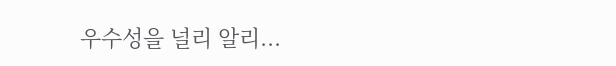우수성을 널리 알리...